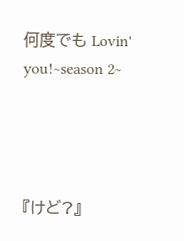何度でも Lovin' you!~season 2~




『けど?』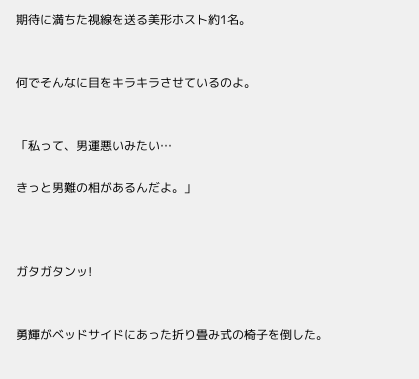期待に満ちた視線を送る美形ホスト約1名。


何でそんなに目をキラキラさせているのよ。


「私って、男運悪いみたい…

きっと男難の相があるんだよ。」



ガタガタンッ!


勇輝がベッドサイドにあった折り畳み式の椅子を倒した。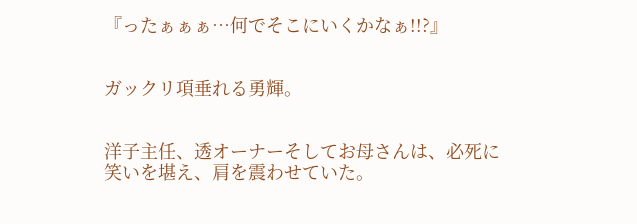『ったぁぁぁ…何でそこにいくかなぁ!!?』


ガックリ項垂れる勇輝。


洋子主任、透オーナーそしてお母さんは、必死に笑いを堪え、肩を震わせていた。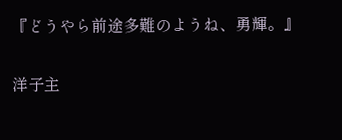『どうやら前途多難のようね、勇輝。』


洋子主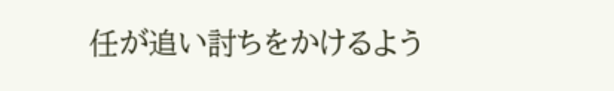任が追い討ちをかけるよう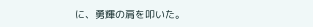に、勇輝の肩を叩いた。